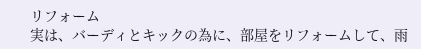リフォーム
実は、バーディとキックの為に、部屋をリフォームして、雨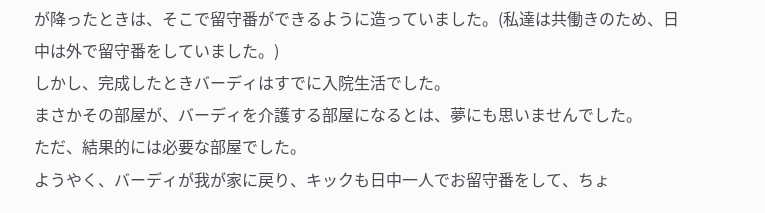が降ったときは、そこで留守番ができるように造っていました。(私達は共働きのため、日中は外で留守番をしていました。)
しかし、完成したときバーディはすでに入院生活でした。
まさかその部屋が、バーディを介護する部屋になるとは、夢にも思いませんでした。
ただ、結果的には必要な部屋でした。
ようやく、バーディが我が家に戻り、キックも日中一人でお留守番をして、ちょ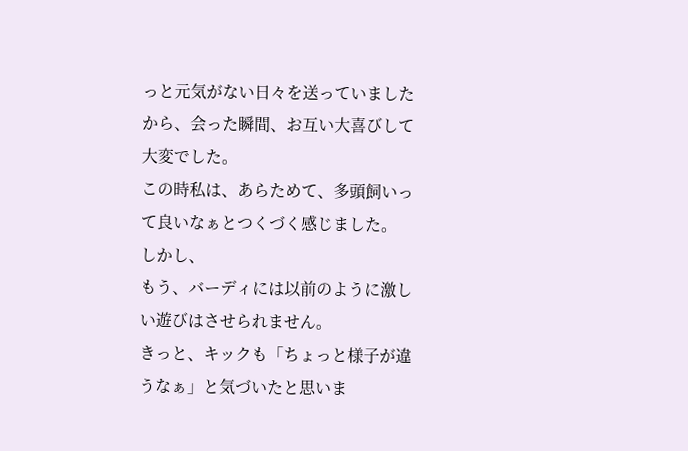っと元気がない日々を送っていましたから、会った瞬間、お互い大喜びして大変でした。
この時私は、あらためて、多頭飼いって良いなぁとつくづく感じました。
しかし、
もう、バーディには以前のように激しい遊びはさせられません。
きっと、キックも「ちょっと様子が違うなぁ」と気づいたと思いま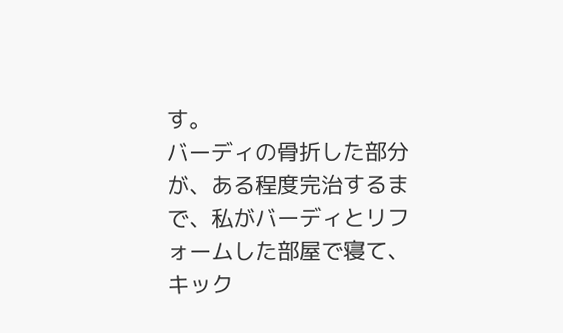す。
バーディの骨折した部分が、ある程度完治するまで、私がバーディとリフォームした部屋で寝て、キック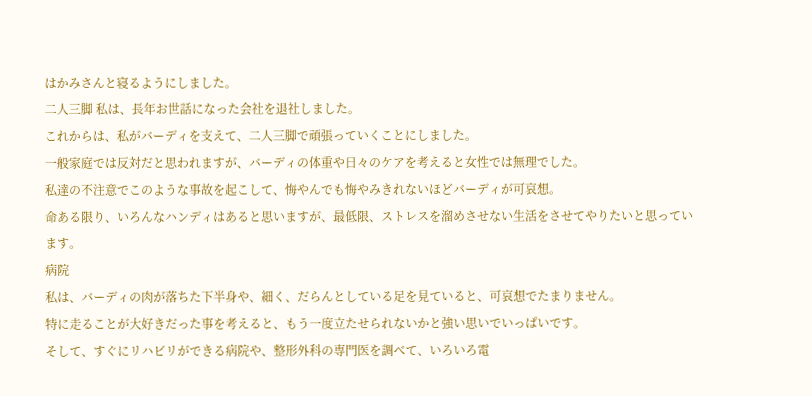はかみさんと寝るようにしました。
二人三脚 私は、長年お世話になった会社を退社しました。
これからは、私がバーディを支えて、二人三脚で頑張っていくことにしました。
一般家庭では反対だと思われますが、バーディの体重や日々のケアを考えると女性では無理でした。
私達の不注意でこのような事故を起こして、悔やんでも悔やみきれないほどバーディが可哀想。
命ある限り、いろんなハンディはあると思いますが、最低限、ストレスを溜めさせない生活をさせてやりたいと思っています。
病院
私は、バーディの肉が落ちた下半身や、細く、だらんとしている足を見ていると、可哀想でたまりません。
特に走ることが大好きだった事を考えると、もう一度立たせられないかと強い思いでいっぱいです。
そして、すぐにリハビリができる病院や、整形外科の専門医を調べて、いろいろ電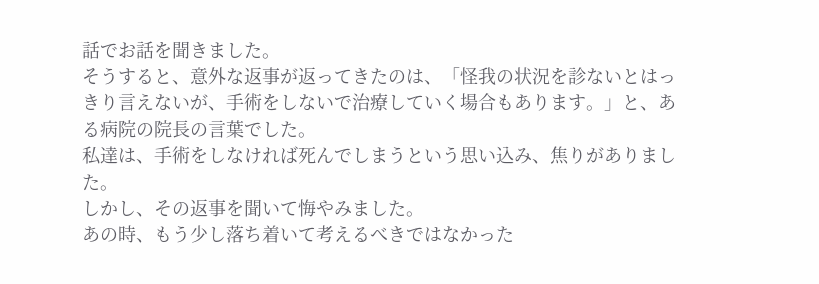話でお話を聞きました。
そうすると、意外な返事が返ってきたのは、「怪我の状況を診ないとはっきり言えないが、手術をしないで治療していく場合もあります。」と、ある病院の院長の言葉でした。
私達は、手術をしなければ死んでしまうという思い込み、焦りがありました。
しかし、その返事を聞いて悔やみました。
あの時、もう少し落ち着いて考えるべきではなかった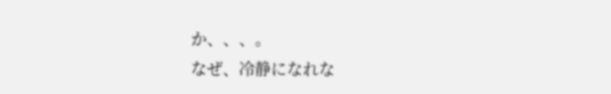か、、、。
なぜ、冷静になれな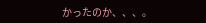かったのか、、、。